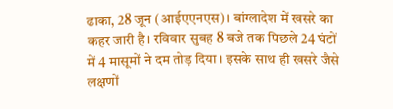ढाका, 28 जून (आईएएनएस)। बांग्लादेश में खसरे का कहर जारी है। रविवार सुबह 8 बजे तक पिछले 24 घंटों में 4 मासूमों ने दम तोड़ दिया। इसके साथ ही खसरे जैसे लक्षणों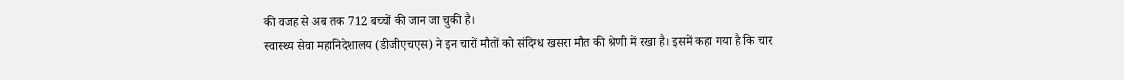की वजह से अब तक 712 बच्चों की जान जा चुकी है।
स्वास्थ्य सेवा महानिदेशालय (डीजीएचएस) ने इन चारों मौतों को संदिग्ध खसरा मौत की श्रेणी में रखा है। इसमें कहा गया है कि चार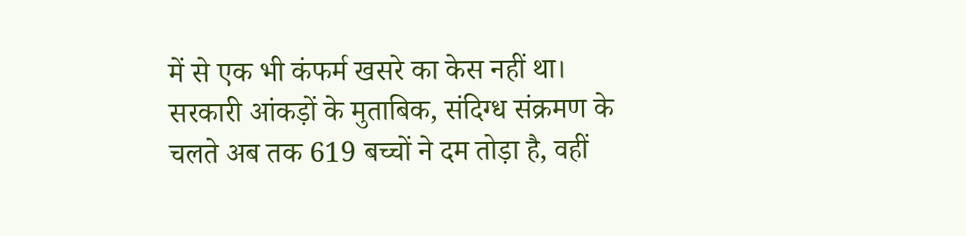में से एक भी कंफर्म खसरे का केस नहीं था।
सरकारी आंकड़ों के मुताबिक, संदिग्ध संक्रमण के चलते अब तक 619 बच्चों ने दम तोड़ा है, वहीं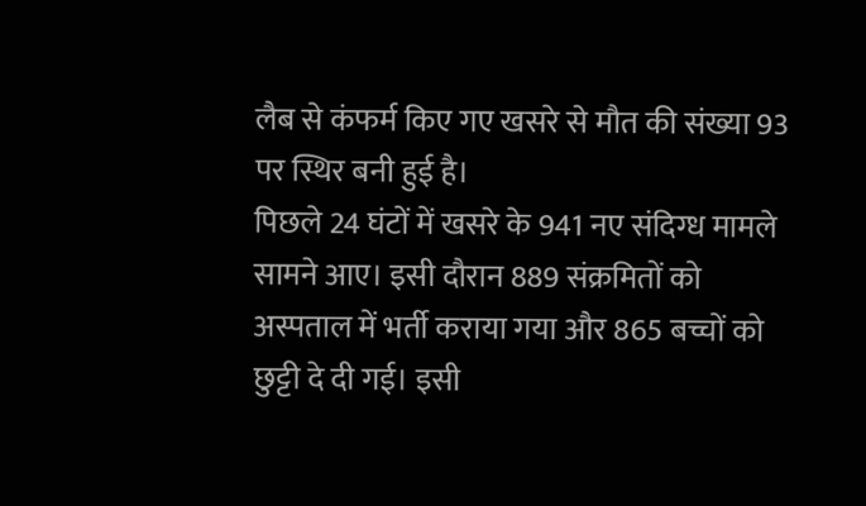लैब से कंफर्म किए गए खसरे से मौत की संख्या 93 पर स्थिर बनी हुई है।
पिछले 24 घंटों में खसरे के 941 नए संदिग्ध मामले सामने आए। इसी दौरान 889 संक्रमितों को अस्पताल में भर्ती कराया गया और 865 बच्चों को छुट्टी दे दी गई। इसी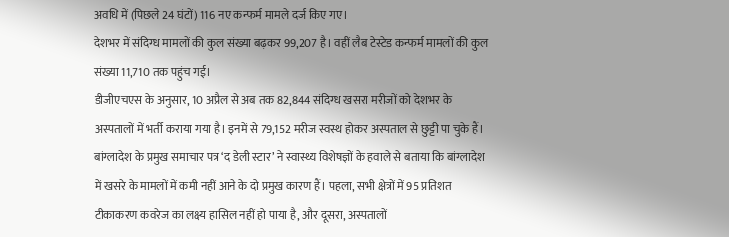अवधि में (पिछले 24 घंटों) 116 नए कन्फर्म मामले दर्ज किए गए।
देशभर में संदिग्ध मामलों की कुल संख्या बढ़कर 99,207 है। वहीं लैब टेस्टेड कन्फर्म मामलों की कुल संख्या 11,710 तक पहुंच गई।
डीजीएचएस के अनुसार, 10 अप्रैल से अब तक 82,844 संदिग्ध खसरा मरीजों को देशभर के अस्पतालों में भर्ती कराया गया है। इनमें से 79,152 मरीज स्वस्थ होकर अस्पताल से छुट्टी पा चुके हैं।
बांग्लादेश के प्रमुख समाचार पत्र ‘द डेली स्टार’ ने स्वास्थ्य विशेषज्ञों के हवाले से बताया कि बांग्लादेश में खसरे के मामलों में कमी नहीं आने के दो प्रमुख कारण हैं। पहला, सभी क्षेत्रों में 95 प्रतिशत टीकाकरण कवरेज का लक्ष्य हासिल नहीं हो पाया है, और दूसरा, अस्पतालों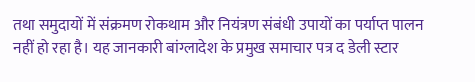तथा समुदायों में संक्रमण रोकथाम और नियंत्रण संबंधी उपायों का पर्याप्त पालन नहीं हो रहा है। यह जानकारी बांग्लादेश के प्रमुख समाचार पत्र द डेली स्टार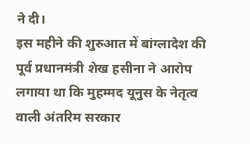ने दी।
इस महीने की शुरुआत में बांग्लादेश की पूर्व प्रधानमंत्री शेख हसीना ने आरोप लगाया था कि मुहम्मद यूनुस के नेतृत्व वाली अंतरिम सरकार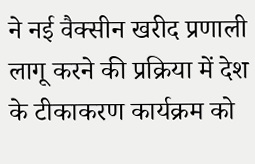ने नई वैक्सीन खरीद प्रणाली लागू करने की प्रक्रिया में देश के टीकाकरण कार्यक्रम को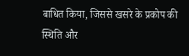बाधित किया, जिससे खसरे के प्रकोप की स्थिति और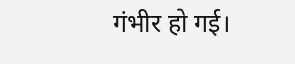गंभीर हो गई।